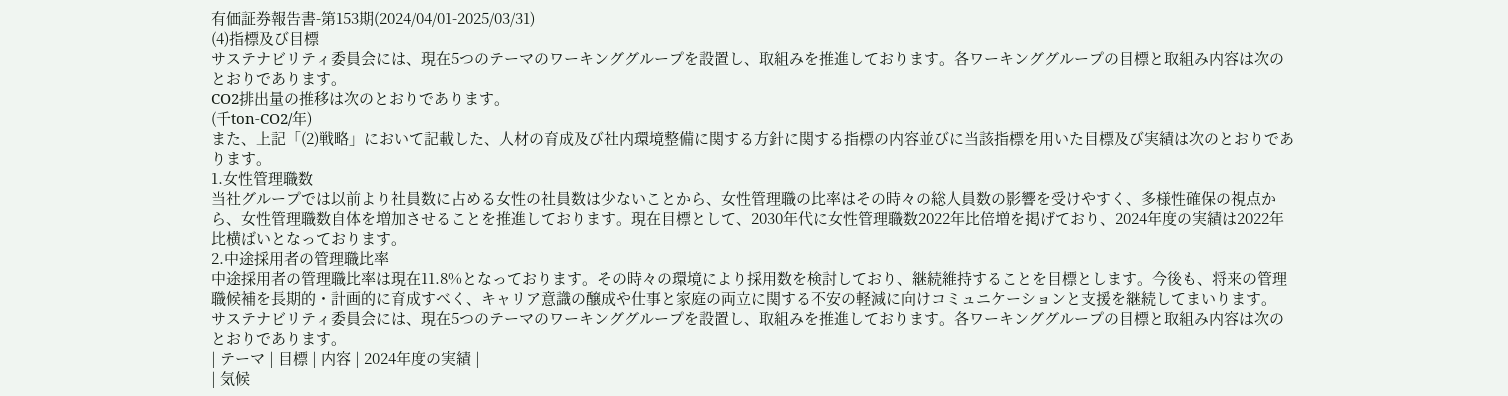有価証券報告書-第153期(2024/04/01-2025/03/31)
(4)指標及び目標
サステナビリティ委員会には、現在5つのテーマのワーキンググループを設置し、取組みを推進しております。各ワーキンググループの目標と取組み内容は次のとおりであります。
CO2排出量の推移は次のとおりであります。
(千ton-CO2/年)
また、上記「(2)戦略」において記載した、人材の育成及び社内環境整備に関する方針に関する指標の内容並びに当該指標を用いた目標及び実績は次のとおりであります。
1.女性管理職数
当社グループでは以前より社員数に占める女性の社員数は少ないことから、女性管理職の比率はその時々の総人員数の影響を受けやすく、多様性確保の視点から、女性管理職数自体を増加させることを推進しております。現在目標として、2030年代に女性管理職数2022年比倍増を掲げており、2024年度の実績は2022年比横ばいとなっております。
2.中途採用者の管理職比率
中途採用者の管理職比率は現在11.8%となっております。その時々の環境により採用数を検討しており、継続維持することを目標とします。今後も、将来の管理職候補を長期的・計画的に育成すべく、キャリア意識の醸成や仕事と家庭の両立に関する不安の軽減に向けコミュニケーションと支援を継続してまいります。
サステナビリティ委員会には、現在5つのテーマのワーキンググループを設置し、取組みを推進しております。各ワーキンググループの目標と取組み内容は次のとおりであります。
| テーマ | 目標 | 内容 | 2024年度の実績 |
| 気候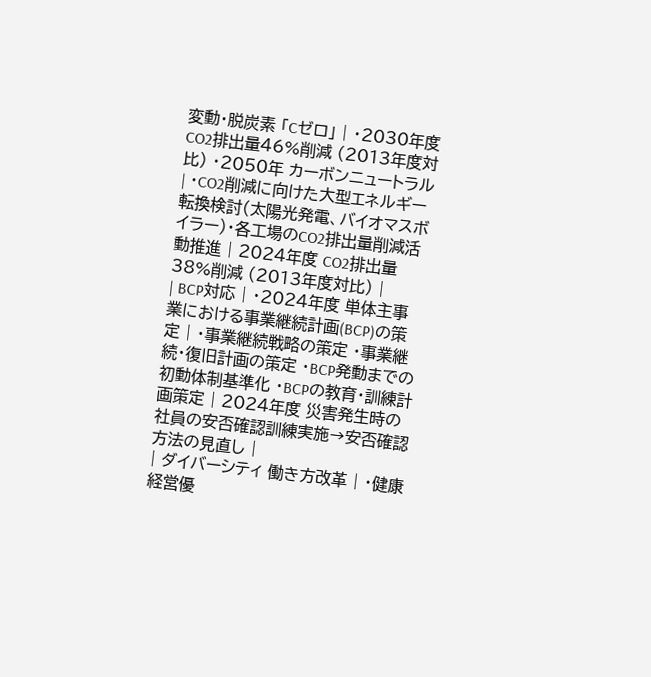変動・脱炭素 「Cゼロ」 | ・2030年度 CO2排出量46%削減 (2013年度対比) ・2050年 カーボンニュートラル | ・CO2削減に向けた大型エネルギー転換検討(太陽光発電、バイオマスボイラー)・各工場のCO2排出量削減活動推進 | 2024年度 CO2排出量38%削減 (2013年度対比) |
| BCP対応 | ・2024年度 単体主事業における事業継続計画(BCP)の策定 | ・事業継続戦略の策定 ・事業継続・復旧計画の策定 ・BCP発動までの初動体制基準化 ・BCPの教育・訓練計画策定 | 2024年度 災害発生時の社員の安否確認訓練実施→安否確認方法の見直し |
| ダイバーシティ 働き方改革 | ・健康経営優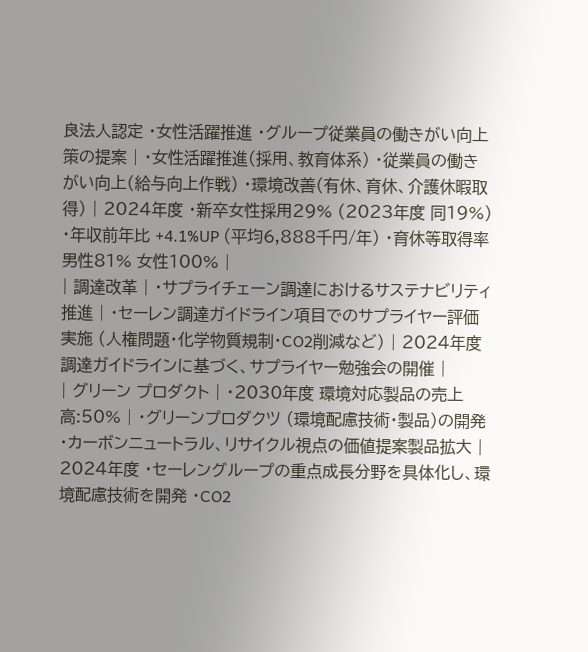良法人認定 ・女性活躍推進 ・グループ従業員の働きがい向上策の提案 | ・女性活躍推進(採用、教育体系) ・従業員の働きがい向上(給与向上作戦) ・環境改善(有休、育休、介護休暇取得) | 2024年度 ・新卒女性採用29% (2023年度 同19%) ・年収前年比 +4.1%UP (平均6,888千円/年) ・育休等取得率 男性81% 女性100% |
| 調達改革 | ・サプライチェーン調達におけるサステナビリティ推進 | ・セーレン調達ガイドライン項目でのサプライヤー評価実施 (人権問題・化学物質規制・CO2削減など) | 2024年度 調達ガイドラインに基づく、サプライヤー勉強会の開催 |
| グリーン プロダクト | ・2030年度 環境対応製品の売上高:50% | ・グリーンプロダクツ (環境配慮技術・製品)の開発 ・カーボンニュートラル、リサイクル視点の価値提案製品拡大 | 2024年度 ・セーレングループの重点成長分野を具体化し、環境配慮技術を開発 ・CO2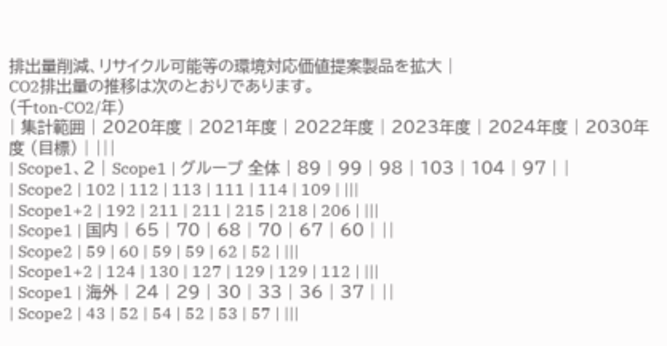排出量削減、リサイクル可能等の環境対応価値提案製品を拡大 |
CO2排出量の推移は次のとおりであります。
(千ton-CO2/年)
| 集計範囲 | 2020年度 | 2021年度 | 2022年度 | 2023年度 | 2024年度 | 2030年度 (目標) | |||
| Scope1、2 | Scope1 | グループ 全体 | 89 | 99 | 98 | 103 | 104 | 97 | |
| Scope2 | 102 | 112 | 113 | 111 | 114 | 109 | |||
| Scope1+2 | 192 | 211 | 211 | 215 | 218 | 206 | |||
| Scope1 | 国内 | 65 | 70 | 68 | 70 | 67 | 60 | ||
| Scope2 | 59 | 60 | 59 | 59 | 62 | 52 | |||
| Scope1+2 | 124 | 130 | 127 | 129 | 129 | 112 | |||
| Scope1 | 海外 | 24 | 29 | 30 | 33 | 36 | 37 | ||
| Scope2 | 43 | 52 | 54 | 52 | 53 | 57 | |||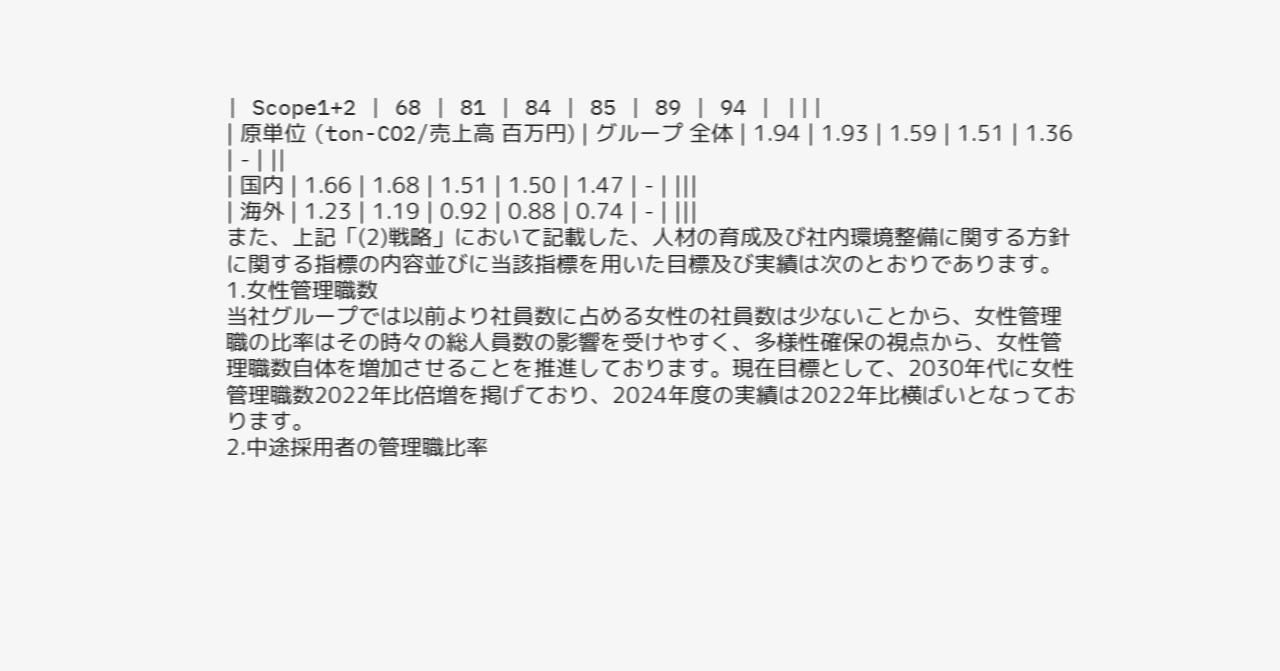| Scope1+2 | 68 | 81 | 84 | 85 | 89 | 94 | |||
| 原単位 (ton-CO2/売上高 百万円) | グループ 全体 | 1.94 | 1.93 | 1.59 | 1.51 | 1.36 | - | ||
| 国内 | 1.66 | 1.68 | 1.51 | 1.50 | 1.47 | - | |||
| 海外 | 1.23 | 1.19 | 0.92 | 0.88 | 0.74 | - | |||
また、上記「(2)戦略」において記載した、人材の育成及び社内環境整備に関する方針に関する指標の内容並びに当該指標を用いた目標及び実績は次のとおりであります。
1.女性管理職数
当社グループでは以前より社員数に占める女性の社員数は少ないことから、女性管理職の比率はその時々の総人員数の影響を受けやすく、多様性確保の視点から、女性管理職数自体を増加させることを推進しております。現在目標として、2030年代に女性管理職数2022年比倍増を掲げており、2024年度の実績は2022年比横ばいとなっております。
2.中途採用者の管理職比率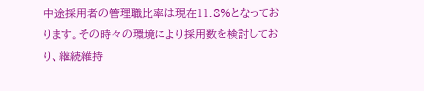中途採用者の管理職比率は現在11.8%となっております。その時々の環境により採用数を検討しており、継続維持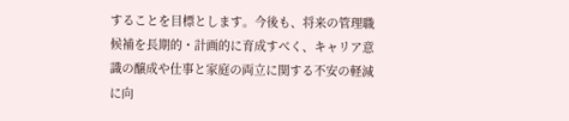することを目標とします。今後も、将来の管理職候補を長期的・計画的に育成すべく、キャリア意識の醸成や仕事と家庭の両立に関する不安の軽減に向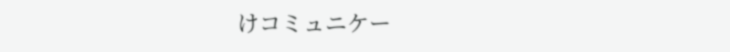けコミュニケー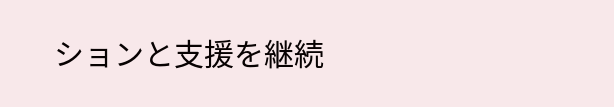ションと支援を継続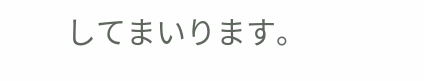してまいります。